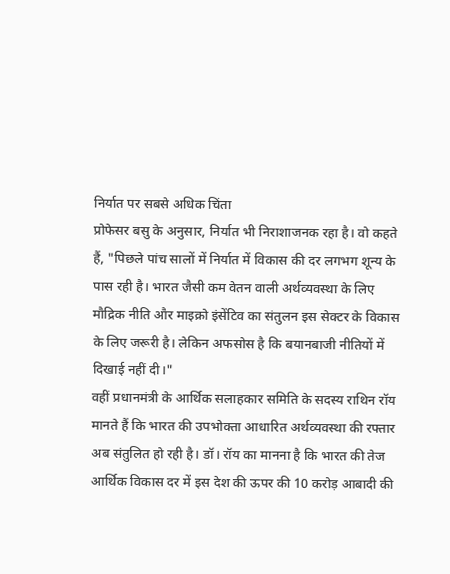निर्यात पर सबसे अधिक चिंता
प्रोफेसर बसु के अनुसार, निर्यात भी निराशाजनक रहा है। वो कहते हैं, "पिछले पांच सालों में निर्यात में विकास की दर लगभग शून्य के पास रही है। भारत जैसी कम वेतन वाली अर्थव्यवस्था के लिए मौद्रिक नीति और माइक्रो इंसेंटिव का संतुलन इस सेक्टर के विकास के लिए जरूरी है। लेकिन अफसोस है कि बयानबाजी नीतियों में दिखाई नहीं दी।"
वहीं प्रधानमंत्री के आर्थिक सलाहकार समिति के सदस्य राथिन रॉय मानते हैं कि भारत की उपभोक्ता आधारित अर्थव्यवस्था की रफ्तार अब संतुलित हो रही है। डॉ। रॉय का मानना है कि भारत की तेज आर्थिक विकास दर में इस देश की ऊपर की 10 करोड़ आबादी की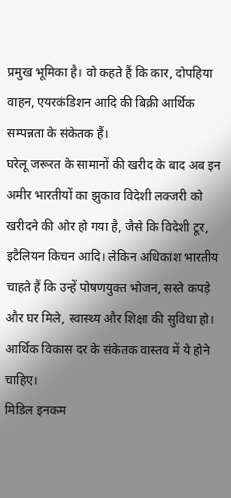प्रमुख भूमिका है। वो कहते हैं कि कार, दोपहिया वाहन, एयरकंडिशन आदि की बिक्री आर्थिक सम्पन्नता के संकेतक हैं।
घरेलू जरूरत के सामानों की खरीद के बाद अब इन अमीर भारतीयों का झुकाव विदेशी लक्जरी को खरीदने की ओर हो गया है, जैसे कि विदेशी टूर, इटैलियन किचन आदि। लेकिन अधिकांश भारतीय चाहते हैं कि उन्हें पोषणयुक्त भोजन, सस्ते कपड़े और घर मिले, स्वास्थ्य और शिक्षा की सुविधा हो। आर्थिक विकास दर के संकेतक वास्तव में ये होने चाहिए।
मिडिल इनकम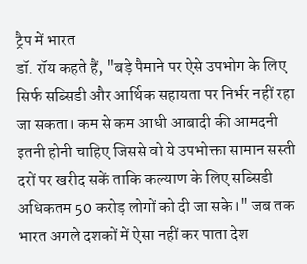ट्रैप में भारत
डॉ. रॉय कहते हैं, "बड़े पैमाने पर ऐसे उपभोग के लिए सिर्फ सब्सिडी और आर्थिक सहायता पर निर्भर नहीं रहा जा सकता। कम से कम आधी आबादी की आमदनी इतनी होनी चाहिए जिससे वो ये उपभोक्ता सामान सस्ती दरों पर खरीद सकें ताकि कल्याण के लिए सब्सिडी अधिकतम 50 करोड़ लोगों को दी जा सके।" जब तक भारत अगले दशकों में ऐसा नहीं कर पाता देश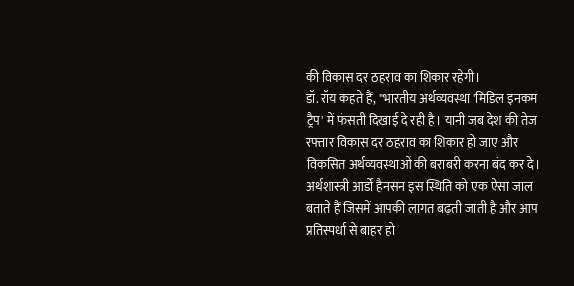की विकास दर ठहराव का शिकार रहेगी।
डॉ. रॉय कहते हैं, "भारतीय अर्थव्यवस्था 'मिडिल इनकम ट्रैप' में फंसती दिखाई दे रही है। यानी जब देश की तेज रफ्तार विकास दर ठहराव का शिकार हो जाए और विकसित अर्थव्यवस्थाओं की बराबरी करना बंद कर दे। अर्थशास्त्री आर्डो हैनसन इस स्थिति को एक ऐसा जाल बताते हैं जिसमें आपकी लागत बढ़ती जाती है और आप प्रतिस्पर्धा से बाहर हो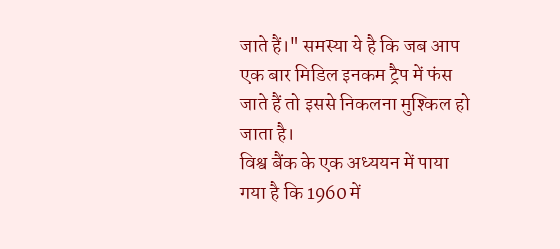जाते हैं।" समस्या ये है कि जब आप एक बार मिडिल इनकम ट्रैप में फंस जाते हैं तो इससे निकलना मुश्किल हो जाता है।
विश्व बैंक के एक अध्ययन में पाया गया है कि 1960 में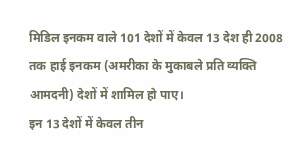मिडिल इनकम वाले 101 देशों में केवल 13 देश ही 2008 तक हाई इनकम (अमरीका के मुकाबले प्रति व्यक्ति आमदनी) देशों में शामिल हो पाए।
इन 13 देशों में केवल तीन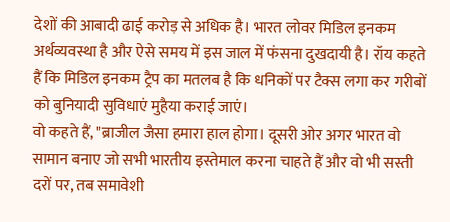देशों की आबादी ढाई करोड़ से अधिक है। भारत लोवर मिडिल इनकम अर्थव्यवस्था है और ऐसे समय में इस जाल में फंसना दुखदायी है। रॉय कहते हैं कि मिडिल इनकम ट्रैप का मतलब है कि धनिकों पर टैक्स लगा कर गरीबों को बुनियादी सुविधाएं मुहैया कराई जाएं।
वो कहते हैं, "ब्राजील जैसा हमारा हाल होगा। दूसरी ओर अगर भारत वो सामान बनाए जो सभी भारतीय इस्तेमाल करना चाहते हैं और वो भी सस्ती दरों पर, तब समावेशी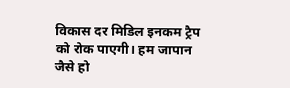विकास दर मिडिल इनकम ट्रैप को रोक पाएगी। हम जापान जैसे हो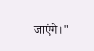जाएंगे।"